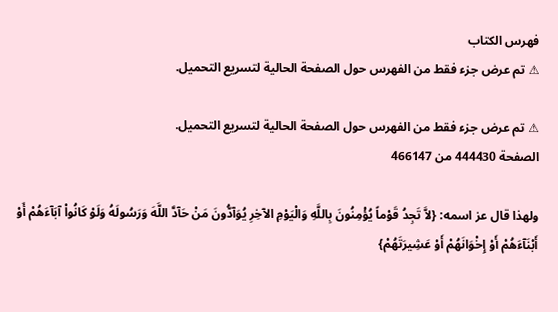فهرس الكتاب
⚠ تم عرض جزء فقط من الفهرس حول الصفحة الحالية لتسريع التحميل.

⚠ تم عرض جزء فقط من الفهرس حول الصفحة الحالية لتسريع التحميل.
الصفحة 444430 من 466147

ولهذا قال عز اسمه: {لاَّ تَجِدُ قَوْماً يُؤْمِنُونَ بِاللَّهِ وَالْيَوْمِ الآخِرِ يُوَآدُّونَ مَنْ حَآدَّ اللَّهَ وَرَسُولَهُ وَلَوْ كَانُواْ آبَآءَهُمْ أَوْ أَبْنَآءَهُمْ أَوْ إِخْوَانَهُمْ أَوْ عَشِيرَتَهُمْ}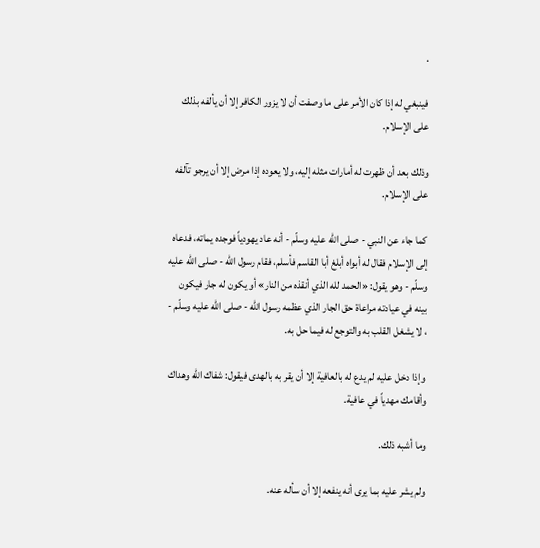.

فينبغي له إذا كان الأمر على ما وصفت أن لا يزور الكافر إلا أن يألفه بذلك على الإسلام.

وذلك بعد أن ظهرت له أمارات مثله إليه، ولا يعوده إذا مرض إلا أن يرجو تآلفه على الإسلام.

كما جاء عن النبي - صلى الله عليه وسلّم - أنه عاد يهودياً فوجده يماته، فدعاه إلى الإسلام فقال له أبواه أبلغ أبا القاسم فأسلم، فقام رسول الله - صلى الله عليه وسلّم - وهو يقول: «الحمد لله الذي أنقذه من النار» أو يكون له جار فيكون بينه في عيادته مراعاة حق الجار الذي عظمه رسول الله - صلى الله عليه وسلّم - ، لا يشغل القلب به والتوجع له فيما حل به.

وإذا دخل عليه لم يدع له بالعافية إلا أن يقر به بالهدى فيقول: شفاك الله وهداك وأقامك مهدياً في عافية.

وما أشبه ذلك.

ولم يشر عليه بما يرى أنه ينفعه إلا أن سأله عنه.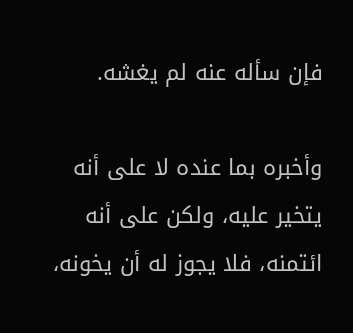فإن سأله عنه لم يغشه.

وأخبره بما عنده لا على أنه يتخير عليه، ولكن على أنه ائتمنه، فلا يجوز له أن يخونه،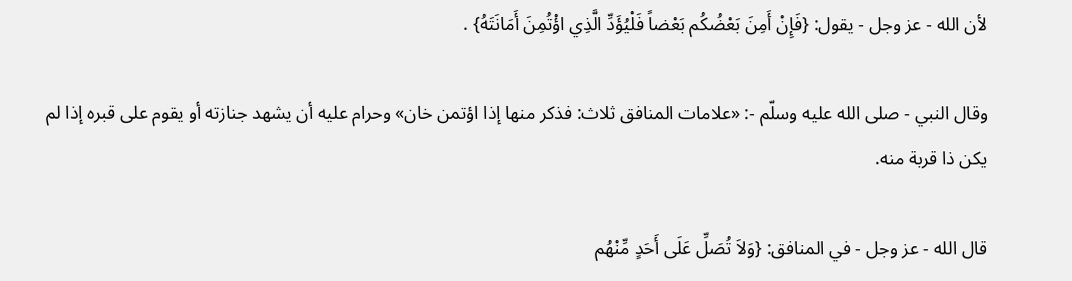لأن الله - عز وجل - يقول: {فَإِنْ أَمِنَ بَعْضُكُم بَعْضاً فَلْيُؤَدِّ الَّذِي اؤْتُمِنَ أَمَانَتَهُ} .

وقال النبي - صلى الله عليه وسلّم -: «علامات المنافق ثلاث: فذكر منها إذا اؤتمن خان» وحرام عليه أن يشهد جنازته أو يقوم على قبره إذا لم يكن ذا قربة منه.

قال الله - عز وجل - في المنافق: {وَلاَ تُصَلِّ عَلَى أَحَدٍ مِّنْهُم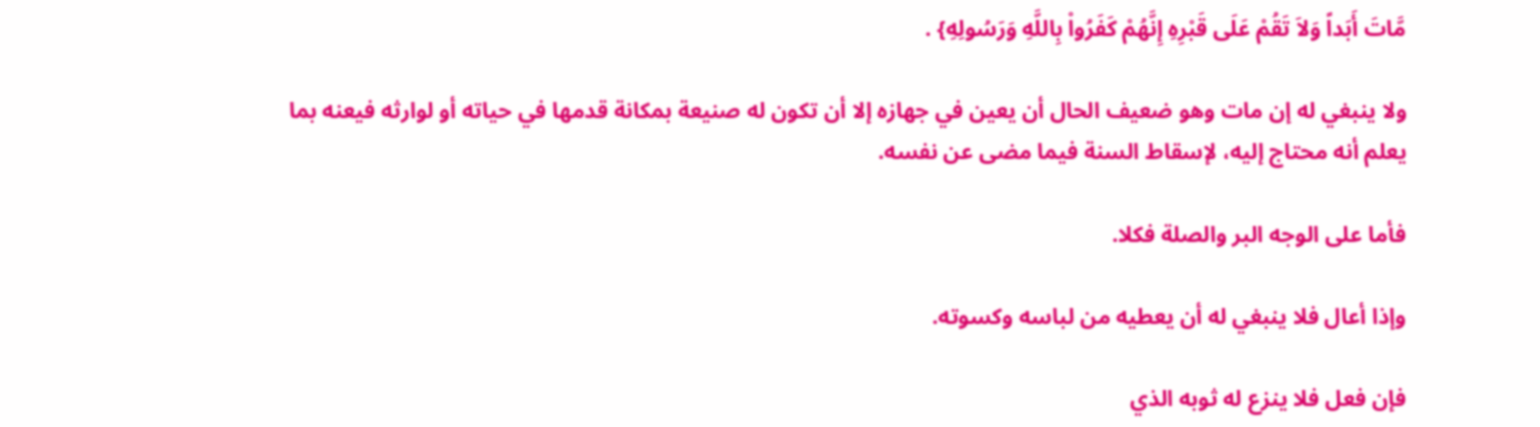مَّاتَ أَبَداً وَلاَ تَقُمْ عَلَى قَبْرِهِ إِنَّهُمْ كَفَرُواْ بِاللَّهِ وَرَسُولِهِ} .

ولا ينبغي له إن مات وهو ضعيف الحال أن يعين في جهازه إلا أن تكون له صنيعة بمكانة قدمها في حياته أو لوارثه فيعنه بما يعلم أنه محتاج إليه، لإسقاط السنة فيما مضى عن نفسه.

فأما على الوجه البر والصلة فكلا.

وإذا أعال فلا ينبغي له أن يعطيه من لباسه وكسوته.

فإن فعل فلا ينزع له ثوبه الذي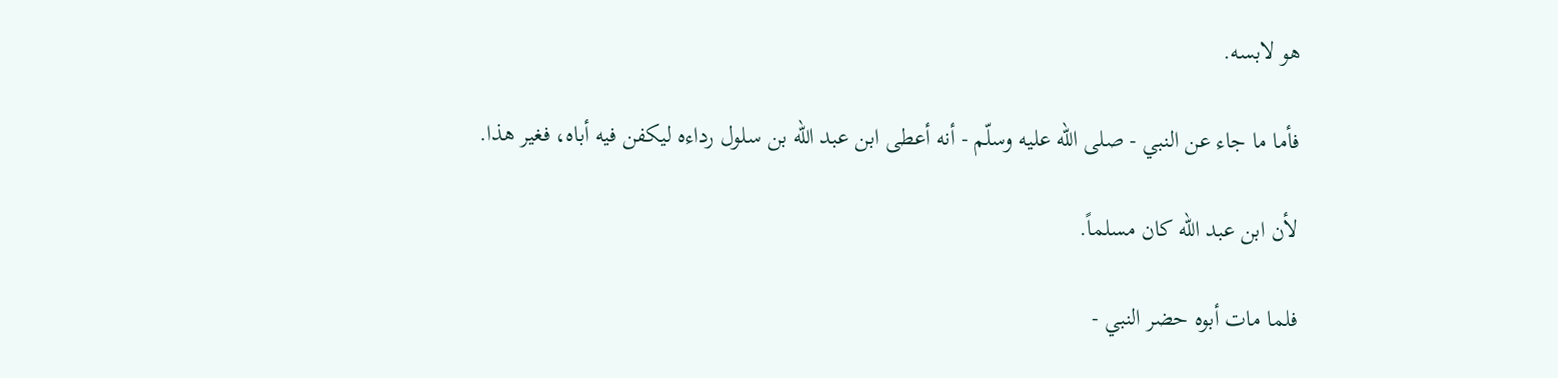هو لابسه.

فأما ما جاء عن النبي - صلى الله عليه وسلّم - أنه أعطى ابن عبد الله بن سلول رداءه ليكفن فيه أباه، فغير هذا.

لأن ابن عبد الله كان مسلماً.

فلما مات أبوه حضر النبي -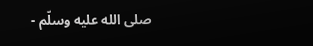صلى الله عليه وسلّم -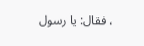، فقال: يا رسول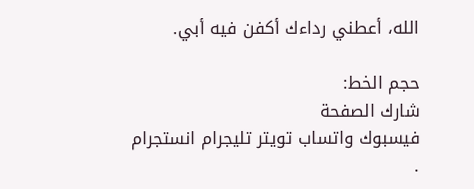الله، أعطني رداءك أكفن فيه أبي.

حجم الخط:
شارك الصفحة
فيسبوك واتساب تويتر تليجرام انستجرام
.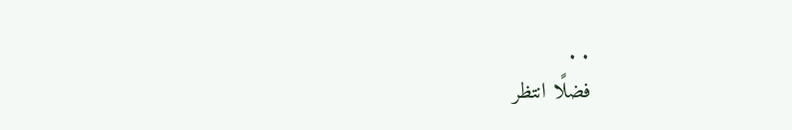. .
فضلًا انتظر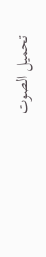تحميل الصوت